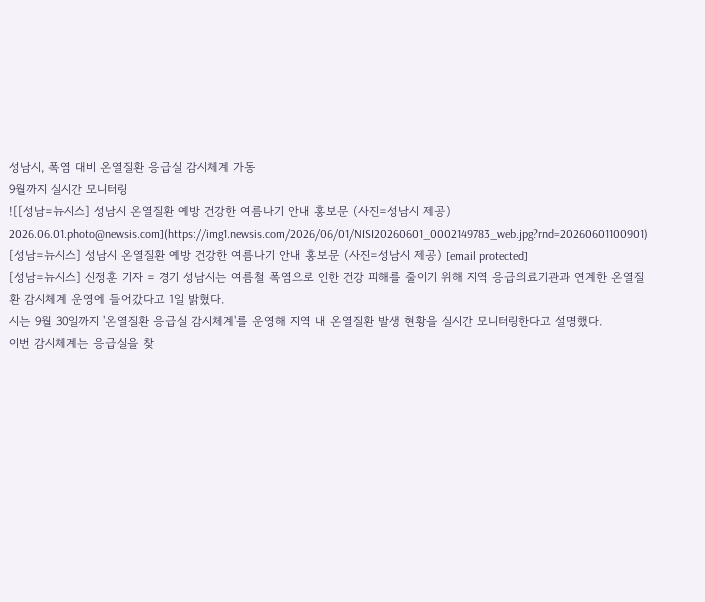성남시, 폭염 대비 온열질환 응급실 감시체계 가동
9월까지 실시간 모니터링
![[성남=뉴시스] 성남시 온열질환 예방 건강한 여름나기 안내 홍보문 (사진=성남시 제공) 2026.06.01.photo@newsis.com](https://img1.newsis.com/2026/06/01/NISI20260601_0002149783_web.jpg?rnd=20260601100901)
[성남=뉴시스] 성남시 온열질환 예방 건강한 여름나기 안내 홍보문 (사진=성남시 제공) [email protected]
[성남=뉴시스] 신정훈 기자 = 경기 성남시는 여름철 폭염으로 인한 건강 피해를 줄이기 위해 지역 응급의료기관과 연계한 온열질환 감시체계 운영에 들어갔다고 1일 밝혔다.
시는 9월 30일까지 '온열질환 응급실 감시체계'를 운영해 지역 내 온열질환 발생 현황을 실시간 모니터링한다고 설명했다.
이번 감시체계는 응급실을 찾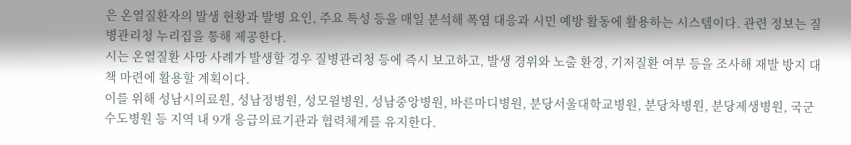은 온열질환자의 발생 현황과 발병 요인, 주요 특성 등을 매일 분석해 폭염 대응과 시민 예방 활동에 활용하는 시스템이다. 관련 정보는 질병관리청 누리집을 통해 제공한다.
시는 온열질환 사망 사례가 발생할 경우 질병관리청 등에 즉시 보고하고, 발생 경위와 노출 환경, 기저질환 여부 등을 조사해 재발 방지 대책 마련에 활용할 계획이다.
이를 위해 성남시의료원, 성남정병원, 성모윌병원, 성남중앙병원, 바른마디병원, 분당서울대학교병원, 분당차병원, 분당제생병원, 국군수도병원 등 지역 내 9개 응급의료기관과 협력체계를 유지한다.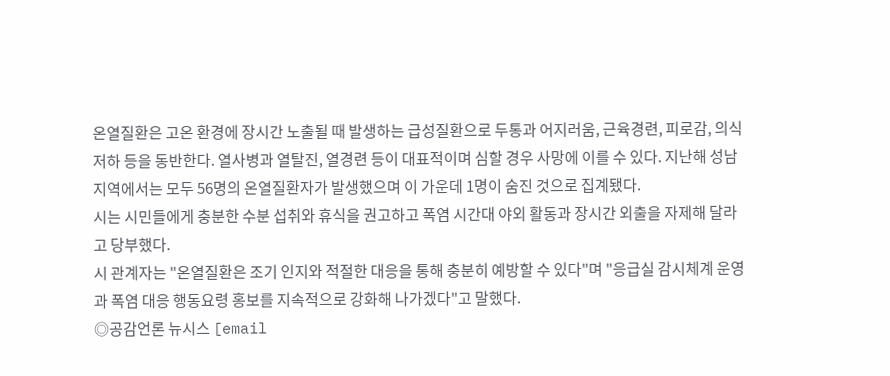온열질환은 고온 환경에 장시간 노출될 때 발생하는 급성질환으로 두통과 어지러움, 근육경련, 피로감, 의식 저하 등을 동반한다. 열사병과 열탈진, 열경련 등이 대표적이며 심할 경우 사망에 이를 수 있다. 지난해 성남지역에서는 모두 56명의 온열질환자가 발생했으며 이 가운데 1명이 숨진 것으로 집계됐다.
시는 시민들에게 충분한 수분 섭취와 휴식을 권고하고 폭염 시간대 야외 활동과 장시간 외출을 자제해 달라고 당부했다.
시 관계자는 "온열질환은 조기 인지와 적절한 대응을 통해 충분히 예방할 수 있다"며 "응급실 감시체계 운영과 폭염 대응 행동요령 홍보를 지속적으로 강화해 나가겠다"고 말했다.
◎공감언론 뉴시스 [email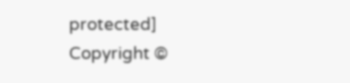protected]
Copyright ©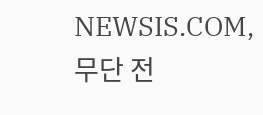NEWSIS.COM, 무단 전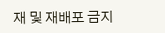재 및 재배포 금지